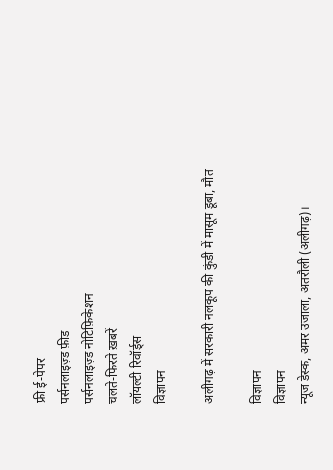फ्री ई-पेपर
पर्सनलाइज़्ड फ़ीड
पर्सनलाइज़्ड नोटिफ़िकेशन
चलते-फिरते ख़बरें
लॉयल्टी रिवॉर्ड्स
विज्ञापन

अलीगढ़ में सरकारी नलकूप की कुंडी में मासूम डूबा, मौत

विज्ञापन
विज्ञापन
न्यूज डेस्क, अमर उजाला, अतरौली (अलीगढ़)।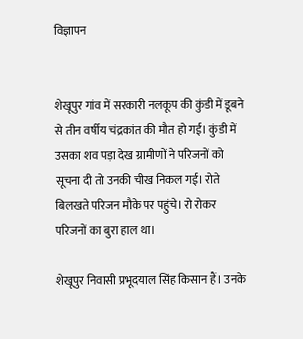विज्ञापन


शेखूपुर गांव में सरकारी नलकूप की कुंडी में डूबने से तीन वर्षीय चंद्रकांत की मौत हो गई। कुंडी में उसका शव पड़ा देख ग्रामीणों ने परिजनों को सूचना दी तो उनकी चीख निकल गई। रोते बिलखते परिजन मौके पर पहुंचे। रो रोकर परिजनों का बुरा हाल था।

शेखूपुर निवासी प्रभूदयाल सिंह किसान हैं। उनके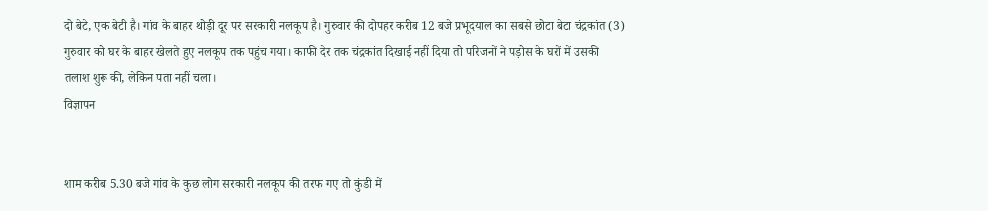दो बेटे, एक बेटी है। गांव के बाहर थोड़ी दूर पर सरकारी नलकूप है। गुरुवार की दोपहर करीब 12 बजे प्रभूदयाल का सबसे छोटा बेटा चंद्रकांत (3) गुरुवार को घर के बाहर खेलते हुए नलकूप तक पहुंच गया। काफी देर तक चंद्रकांत दिखाई नहीं दिया तो परिजनों ने पड़ोस के घरों में उसकी तलाश शुरू की, लेकिन पता नहीं चला।
विज्ञापन


शाम करीब 5.30 बजे गांव के कुछ लोग सरकारी नलकूप की तरफ गए तो कुंडी में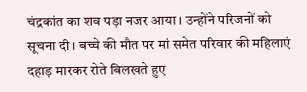चंद्रकांत का शव पड़ा नजर आया। उन्होंने परिजनों को सूचना दी। बच्चे की मौत पर मां समेत परिवार की महिलाएं दहाड़ मारकर रोते बिलखते हुए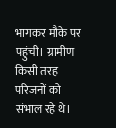भागकर मौके पर पहुंची। ग्रामीण किसी तरह परिजनों को संभाल रहे थे।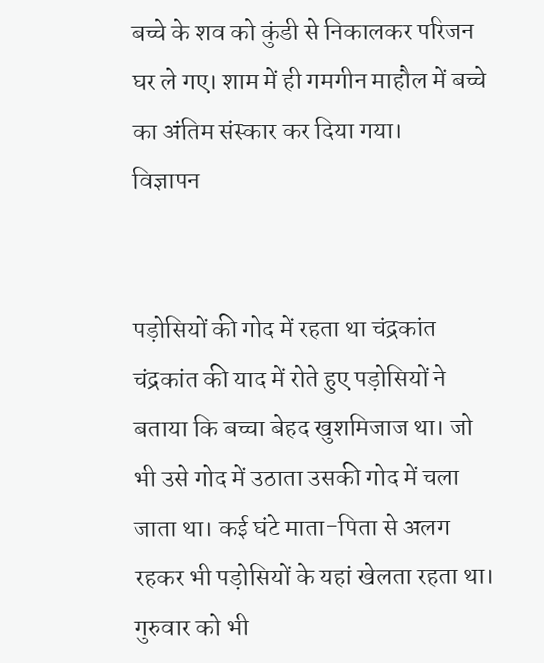बच्चे के शव को कुंडी से निकालकर परिजन घर ले गए। शाम में ही गमगीन माहौल में बच्चे का अंतिम संस्कार कर दिया गया।
विज्ञापन


पड़ोसियों की गोद में रहता था चंद्रकांत
चंद्रकांत की याद में रोते हुए पड़ोसियों ने बताया कि बच्चा बेहद खुशमिजाज था। जो भी उसे गोद में उठाता उसकी गोद में चला जाता था। कई घंटे माता-पिता से अलग रहकर भी पड़ोसियों के यहां खेलता रहता था। गुरुवार को भी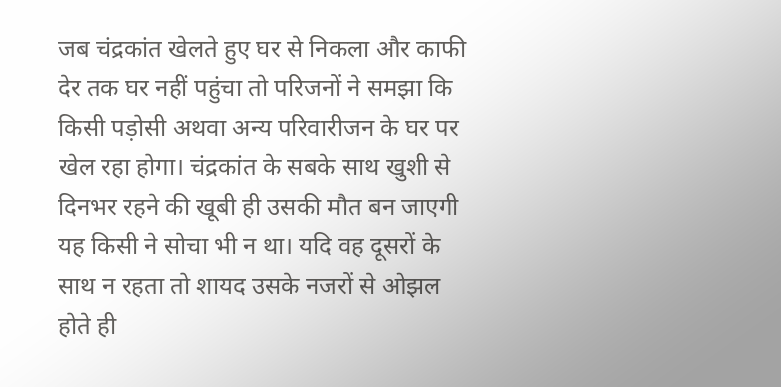जब चंद्रकांत खेलते हुए घर से निकला और काफी देर तक घर नहीं पहुंचा तो परिजनों ने समझा कि किसी पड़ोसी अथवा अन्य परिवारीजन के घर पर खेल रहा होगा। चंद्रकांत के सबके साथ खुशी से दिनभर रहने की खूबी ही उसकी मौत बन जाएगी यह किसी ने सोचा भी न था। यदि वह दूसरों के साथ न रहता तो शायद उसके नजरों से ओझल होते ही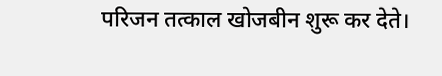परिजन तत्काल खोजबीन शुरू कर देते।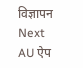विज्ञापन
Next
AU ऐप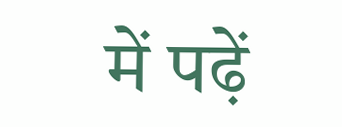में पढ़ें